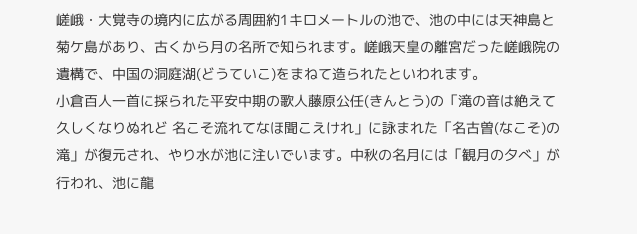嵯峨・大覚寺の境内に広がる周囲約1キロメートルの池で、池の中には天神島と菊ケ島があり、古くから月の名所で知られます。嵯峨天皇の離宮だった嵯峨院の遺構で、中国の洞庭湖(どうていこ)をまねて造られたといわれます。
小倉百人一首に採られた平安中期の歌人藤原公任(きんとう)の「滝の音は絶えて久しくなりぬれど 名こそ流れてなほ聞こえけれ」に詠まれた「名古曽(なこそ)の滝」が復元され、やり水が池に注いでいます。中秋の名月には「観月の夕べ」が行われ、池に龍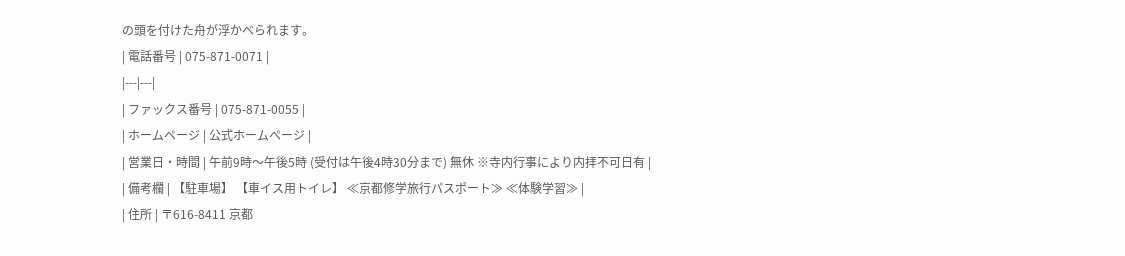の頭を付けた舟が浮かべられます。
| 電話番号 | 075-871-0071 |
|---|---|
| ファックス番号 | 075-871-0055 |
| ホームページ | 公式ホームページ |
| 営業日・時間 | 午前9時〜午後5時 (受付は午後4時30分まで) 無休 ※寺内行事により内拝不可日有 |
| 備考欄 | 【駐車場】 【車イス用トイレ】 ≪京都修学旅行パスポート≫ ≪体験学習≫ |
| 住所 | 〒616-8411 京都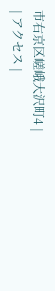市右京区嵯峨大沢町4 |
| アクセス |